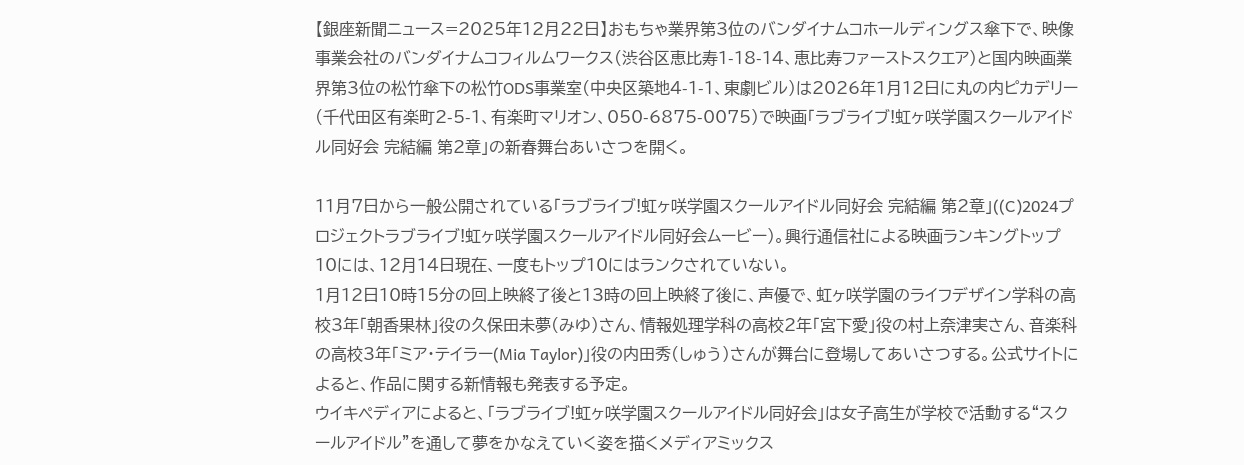【銀座新聞ニュース=2025年12月22日】おもちゃ業界第3位のバンダイナムコホールディングス傘下で、映像事業会社のバンダイナムコフィルムワークス(渋谷区恵比寿1-18-14、恵比寿ファーストスクエア)と国内映画業界第3位の松竹傘下の松竹ODS事業室(中央区築地4-1-1、東劇ビル)は2026年1月12日に丸の内ピカデリー(千代田区有楽町2-5-1、有楽町マリオン、050-6875-0075)で映画「ラブライブ!虹ヶ咲学園スクールアイドル同好会 完結編 第2章」の新春舞台あいさつを開く。

11月7日から一般公開されている「ラブライブ!虹ヶ咲学園スクールアイドル同好会 完結編 第2章」((C)2024プロジェクトラブライブ!虹ヶ咲学園スクールアイドル同好会ムービー)。興行通信社による映画ランキングトップ10には、12月14日現在、一度もトップ10にはランクされていない。
1月12日10時15分の回上映終了後と13時の回上映終了後に、声優で、虹ヶ咲学園のライフデザイン学科の高校3年「朝香果林」役の久保田未夢(みゆ)さん、情報処理学科の高校2年「宮下愛」役の村上奈津実さん、音楽科の高校3年「ミア・テイラー(Mia Taylor)」役の内田秀(しゅう)さんが舞台に登場してあいさつする。公式サイトによると、作品に関する新情報も発表する予定。
ウイキペディアによると、「ラブライブ!虹ヶ咲学園スクールアイドル同好会」は女子高生が学校で活動する“スクールアイドル”を通して夢をかなえていく姿を描くメディアミックス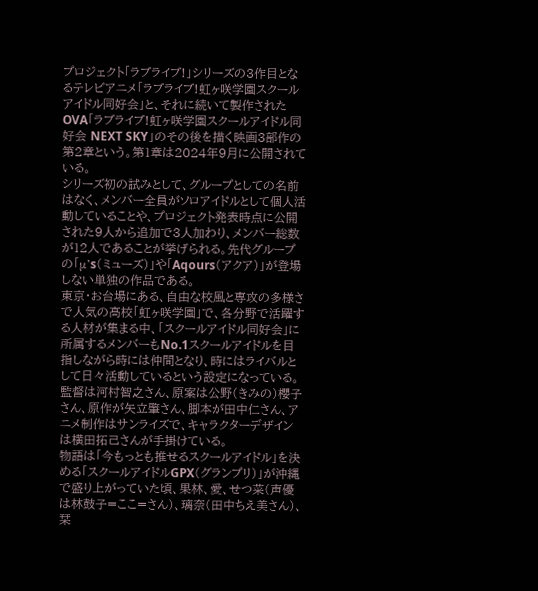プロジェクト「ラブライブ!」シリーズの3作目となるテレビアニメ「ラブライブ!虹ヶ咲学園スクールアイドル同好会」と、それに続いて製作されたOVA「ラブライブ!虹ヶ咲学園スクールアイドル同好会 NEXT SKY」のその後を描く映画3部作の第2章という。第1章は2024年9月に公開されている。
シリーズ初の試みとして、グループとしての名前はなく、メンバー全員がソロアイドルとして個人活動していることや、プロジェクト発表時点に公開された9人から追加で3人加わり、メンバー総数が12人であることが挙げられる。先代グループの「μ’s(ミューズ)」や「Aqours(アクア)」が登場しない単独の作品である。
東京・お台場にある、自由な校風と専攻の多様さで人気の高校「虹ヶ咲学園」で、各分野で活躍する人材が集まる中、「スクールアイドル同好会」に所属するメンバーもNo.1スクールアイドルを目指しながら時には仲間となり、時にはライバルとして日々活動しているという設定になっている。
監督は河村智之さん、原案は公野(きみの)櫻子さん、原作が矢立肇さん、脚本が田中仁さん、アニメ制作はサンライズで、キャラクターデザインは横田拓己さんが手掛けている。
物語は「今もっとも推せるスクールアイドル」を決める「スクールアイドルGPX(グランプリ)」が沖縄で盛り上がっていた頃、果林、愛、せつ菜(声優は林鼓子=ここ=さん)、璃奈(田中ちえ美さん)、栞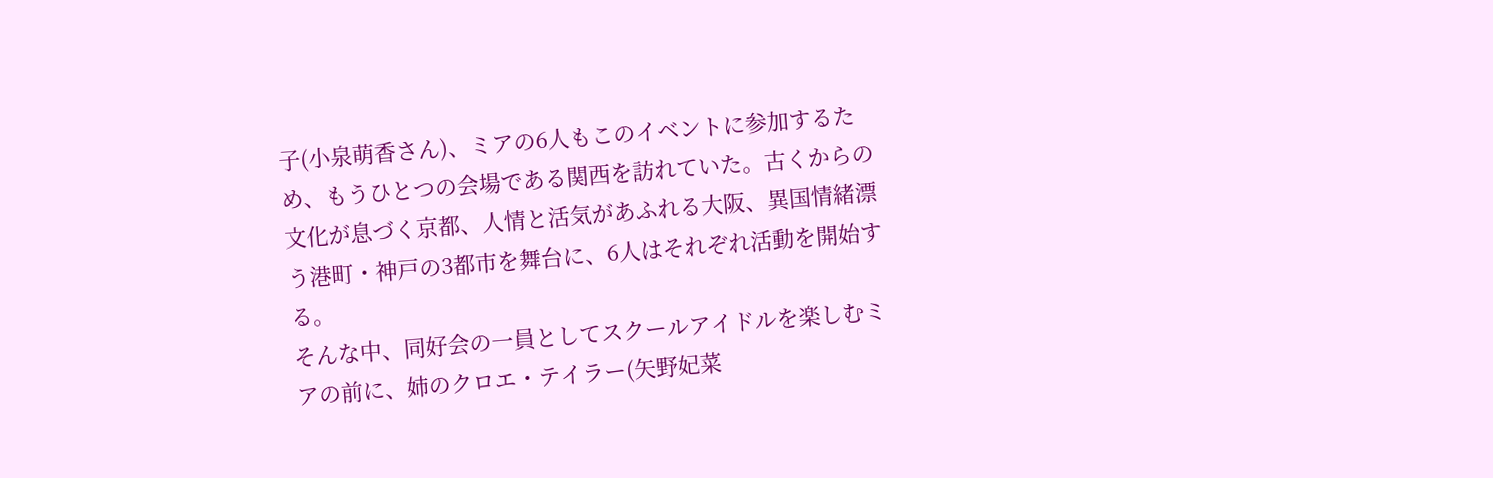子(小泉萌香さん)、ミアの6人もこのイベントに参加するため、もうひとつの会場である関西を訪れていた。古くからの文化が息づく京都、人情と活気があふれる大阪、異国情緒漂う港町・神戸の3都市を舞台に、6人はそれぞれ活動を開始する。
そんな中、同好会の一員としてスクールアイドルを楽しむミアの前に、姉のクロエ・テイラー(矢野妃菜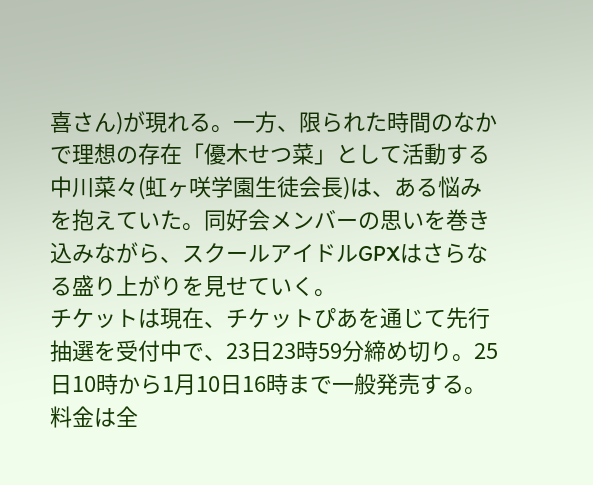喜さん)が現れる。一方、限られた時間のなかで理想の存在「優木せつ菜」として活動する中川菜々(虹ヶ咲学園生徒会長)は、ある悩みを抱えていた。同好会メンバーの思いを巻き込みながら、スクールアイドルGPXはさらなる盛り上がりを見せていく。
チケットは現在、チケットぴあを通じて先行抽選を受付中で、23日23時59分締め切り。25日10時から1月10日16時まで一般発売する。料金は全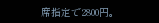席指定で2800円。